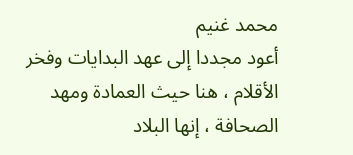محمد غنيم
أعود مجددا إلى عهد البدايات وفخر الأقلام ، هنا حيث العمادة ومهد الصحافة ، إنها البلاد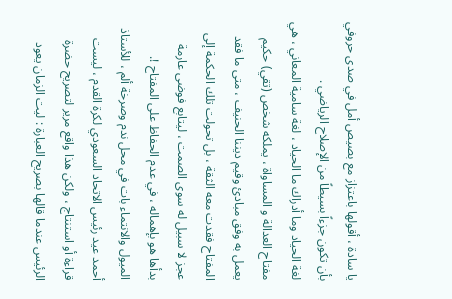يا سادة ، أقولها باعتزاز مع بصيص أمل في صدى حروفي بأن تكون جزءاً بسيطاً من الإصلاح الرياضي .
لغة الحياد وما أدراك ما الحياد ، لغة سامية المعاني ، هي مفتاح العدالة و المساواة ، يملكه شخص (تقي) حكيم يعمل به وفق مبادئ وقيم ديننا الحنيف ، متى ما فقد المفتاح فقدت معه الثقة ، بل تحولت تلك الحكمة إلى عجز لا سبيل له سوى الصمت ، ليتابع فوضى عارمة بدأها هو بإهماله ، في عدم الحفاظ على المفتاح !.
الميول والانتماء بات في محل ندم وصرخة ألم ، للأستاذ أحمد عيد رئيس الاتحاد السعودي لكرة القدم ، ليست قراءة أو استنتاج ، ولكن هذا واقع مرير لتصريح حضرة الرئيس عندما قالها بصريح العبارة : ليت الزمان يعود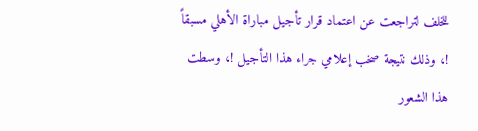للخلف لتراجعت عن اعتماد قرار تأجيل مباراة الأهلي مسبقاً !، وذلك نتيجة صخب إعلامي جراء هذا التأجيل !، وسطت هذا الشعور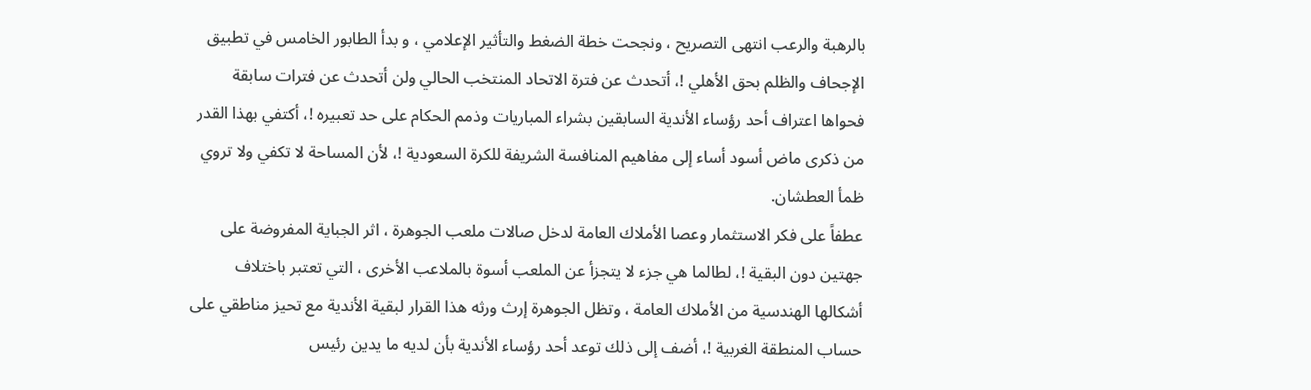بالرهبة والرعب انتهى التصريح ، ونجحت خطة الضغط والتأثير الإعلامي ، و بدأ الطابور الخامس في تطبيق الإجحاف والظلم بحق الأهلي !، أتحدث عن فترة الاتحاد المنتخب الحالي ولن أتحدث عن فترات سابقة فحواها اعتراف أحد رؤساء الأندية السابقين بشراء المباريات وذمم الحكام على حد تعبيره !، أكتفي بهذا القدر من ذكرى ماض أسود أساء إلى مفاهيم المنافسة الشريفة للكرة السعودية !، لأن المساحة لا تكفي ولا تروي ظمأ العطشان.
عطفاً على فكر الاستثمار وعصا الأملاك العامة لدخل صالات ملعب الجوهرة ، اثر الجباية المفروضة على جهتين دون البقية !، لطالما هي جزء لا يتجزأ عن الملعب أسوة بالملاعب الأخرى ، التي تعتبر باختلاف أشكالها الهندسية من الأملاك العامة ، وتظل الجوهرة إرث ورثه هذا القرار لبقية الأندية مع تحيز مناطقي على حساب المنطقة الغربية !، أضف إلى ذلك توعد أحد رؤساء الأندية بأن لديه ما يدين رئيس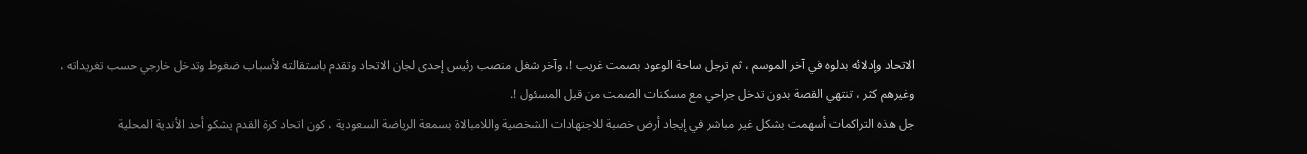الاتحاد وإدلائه بدلوه في آخر الموسم ، ثم ترجل ساحة الوعود بصمت غريب !، وآخر شغل منصب رئيس إحدى لجان الاتحاد وتقدم باستقالته لأسباب ضغوط وتدخل خارجي حسب تغريداته ، وغيرهم كثر ، تنتهي القصة بدون تدخل جراحي مع مسكنات الصمت من قبل المسئول !.
جل هذه التراكمات أسهمت بشكل غير مباشر في إيجاد أرض خصبة للاجتهادات الشخصية واللامبالاة بسمعة الرياضة السعودية ، كون اتحاد كرة القدم يشكو أحد الأندية المحلية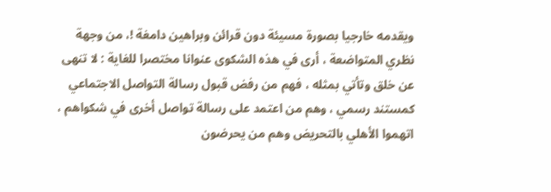ويقدمه خارجيا بصورة مسيئة دون قرائن وبراهين دامغة !، من وجهة نظري المتواضعة ، أرى في هذه الشكوى عنوانا مختصرا للغاية : لا تنهى عن خلق وتأتي بمثله ، فهم من رفض قبول رسالة التواصل الاجتماعي كمستند رسمي ، وهم من اعتمد على رسالة تواصل أخرى في شكواهم ، اتهموا الأهلي بالتحريض وهم من يحرضون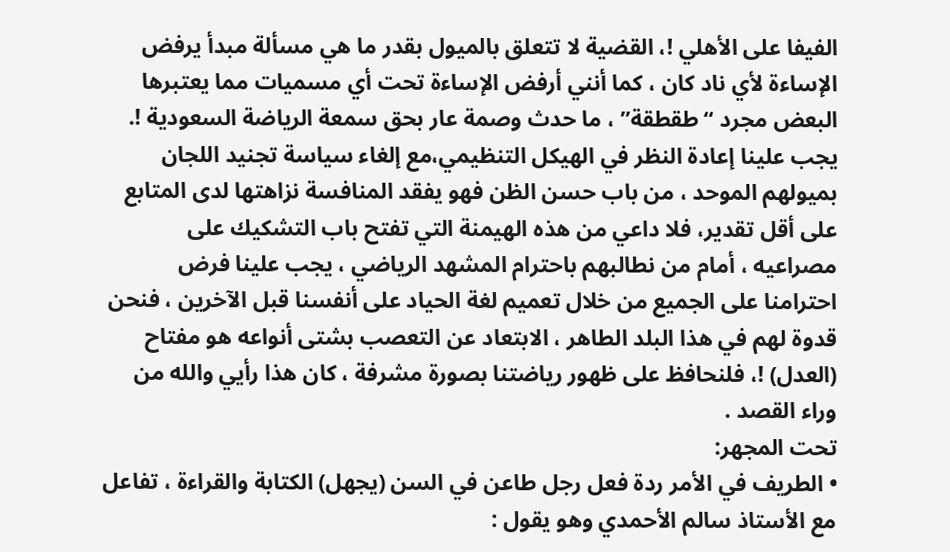الفيفا على الأهلي !، القضية لا تتعلق بالميول بقدر ما هي مسألة مبدأ يرفض الإساءة لأي ناد كان ، كما أنني أرفض الإساءة تحت أي مسميات مما يعتبرها البعض مجرد “طقطقة” ، ما حدث وصمة عار بحق سمعة الرياضة السعودية !.
يجب علينا إعادة النظر في الهيكل التنظيمي،مع إلغاء سياسة تجنيد اللجان بميولهم الموحد ، من باب حسن الظن فهو يفقد المنافسة نزاهتها لدى المتابع على أقل تقدير، فلا داعي من هذه الهيمنة التي تفتح باب التشكيك على مصراعيه ، أمام من نطالبهم باحترام المشهد الرياضي ، يجب علينا فرض احترامنا على الجميع من خلال تعميم لغة الحياد على أنفسنا قبل الآخرين ، فنحن قدوة لهم في هذا البلد الطاهر ، الابتعاد عن التعصب بشتى أنواعه هو مفتاح (العدل) !، فلنحافظ على ظهور رياضتنا بصورة مشرفة ، كان هذا رأيي والله من وراء القصد .
تحت المجهر:
• الطريف في الأمر ردة فعل رجل طاعن في السن (يجهل) الكتابة والقراءة ، تفاعل مع الأستاذ سالم الأحمدي وهو يقول :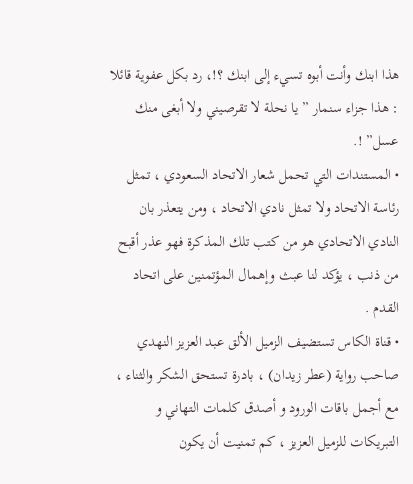هذا ابنك وأنت أبوه تسيء إلى ابنك ؟!، رد بكل عفوية قائلا : هذا جزاء سنمار ” يا نحلة لا تقرصيني ولا أبغى منك عسل” !.
• المستندات التي تحمل شعار الاتحاد السعودي ، تمثل رئاسة الاتحاد ولا تمثل نادي الاتحاد ، ومن يتعذر بان النادي الاتحادي هو من كتب تلك المذكرة فهو عذر أقبح من ذنب ، يؤكد لنا عبث وإهمال المؤتمنين على اتحاد القدم .
• قناة الكاس تستضيف الزميل الألق عبد العزيز النهدي صاحب رواية (عطر زيدان) ، بادرة تستحق الشكر والثناء ، مع أجمل باقات الورود و أصدق كلمات التهاني و التبريكات للزميل العزيز ، كم تمنيت أن يكون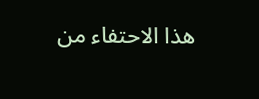هذا الاحتفاء من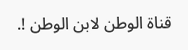قناة الوطن لابن الوطن !.